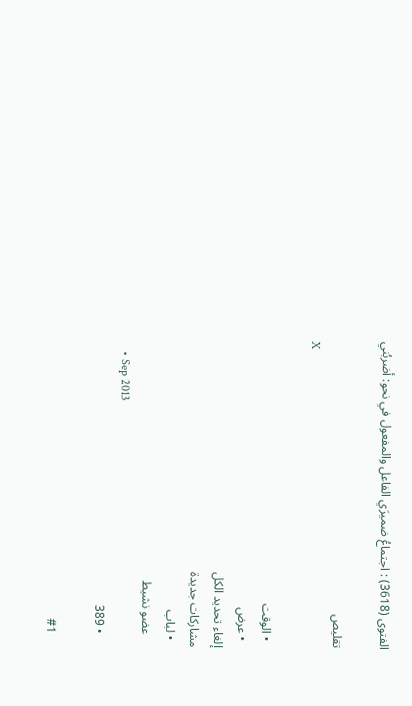الفتوى (3618) : اجتماعُ ضميرَي الفاعل والمفعول في نحو: أضربُني

تقليص
X

  • الوقت
  • عرض
إلغاء تحديد الكل
مشاركات جديدة
  • لباب
    عضو نشيط
    • Sep 2013
    • 389

    #1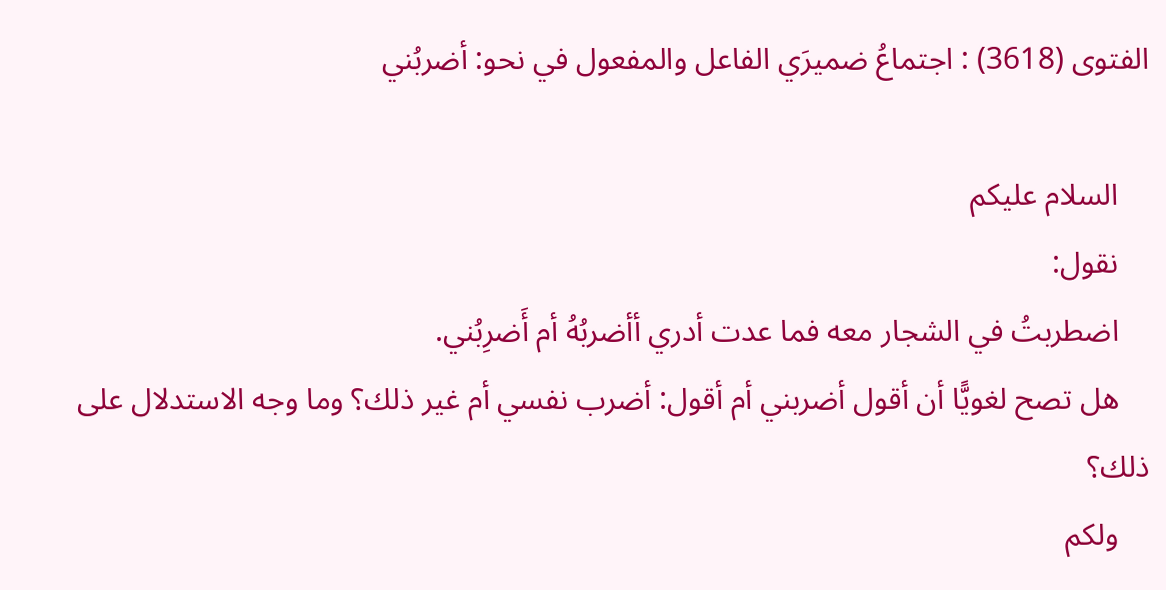الفتوى (3618) : اجتماعُ ضميرَي الفاعل والمفعول في نحو: أضربُني

    السلام عليكم
    نقول:
    اضطربتُ في الشجار معه فما عدت أدري أأضربُهُ أم أَضرِبُني.
    هل تصح لغويًّا أن أقول أضربني أم أقول: أضرب نفسي أم غير ذلك؟ وما وجه الاستدلال على ذلك؟
    ولكم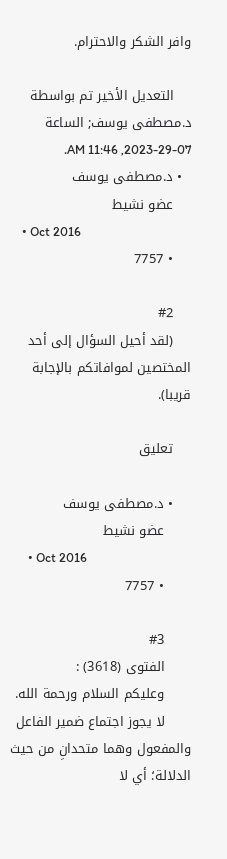وافر الشكر والاحترام.

    التعديل الأخير تم بواسطة د.مصطفى يوسف; الساعة 07-29-2023, 11:46 AM.
  • د.مصطفى يوسف
    عضو نشيط
    • Oct 2016
    • 7757

    #2
    (لقد أحيل السؤال إلى أحد المختصين لموافاتكم بالإجابة قريبا).

    تعليق

    • د.مصطفى يوسف
      عضو نشيط
      • Oct 2016
      • 7757

      #3
      الفتوى (3618) :
      وعليكم السلام ورحمة الله.
      لا يجوز اجتماع ضمير الفاعل والمفعول وهما متحدانِ من حيث الدلالة؛ أي لا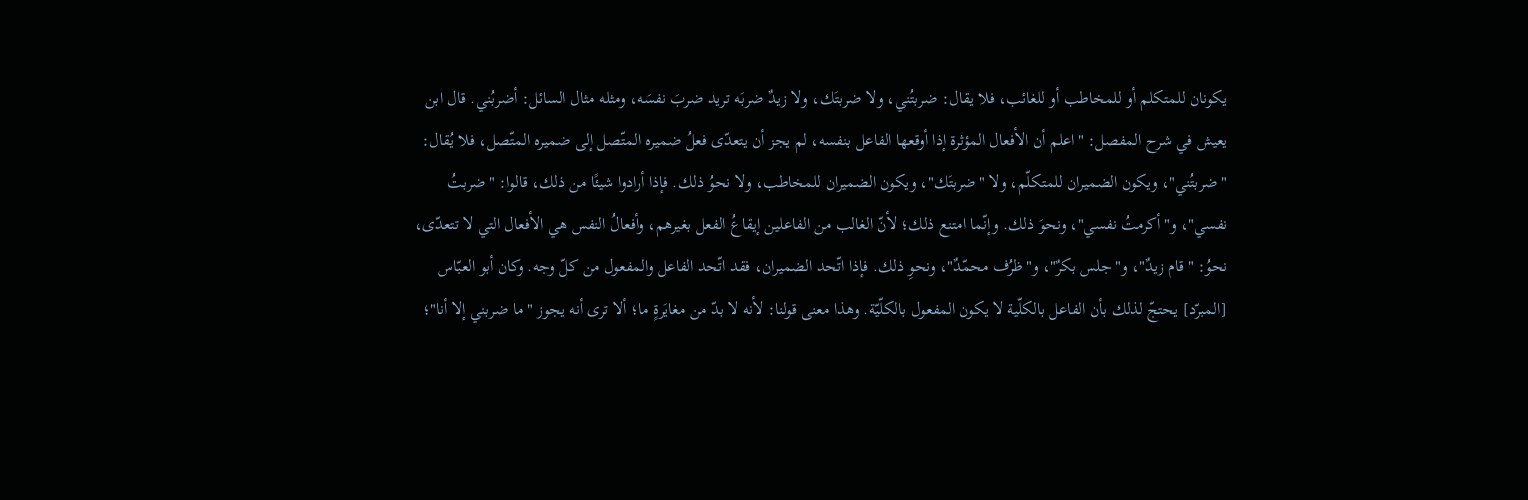يكونان للمتكلم أو للمخاطب أو للغائب، فلا يقال: ضربتُني، ولا ضربتَك، ولا زيدٌ ضربَه تريد ضربَ نفسَه، ومثله مثال السائل: أضربُني. قال ابن يعيش في شرح المفصل: "اعلم أن الأفعال المؤثرة إذا أوقعها الفاعل بنفسه، لم يجز أن يتعدّى فعلُ ضميره المتّصل إلى ضميره المتّصل، فلا يُقال: "ضربتُني"، ويكون الضميران للمتكلّم، ولا "ضربتَك"، ويكون الضميران للمخاطب، ولا نحوُ ذلك. فإذا أرادوا شيئًا من ذلك، قالوا: "ضربتُ نفسي"، و"أكرمتُ نفسي"، ونحوَ ذلك. وإنّما امتنع ذلك؛ لأنّ الغالب من الفاعلين إيقاعُ الفعل بغيرهم، وأفعالُ النفس هي الأفعال التي لا تتعدّى، نحوُ: "قام زيدٌ"، و"جلس بكرٌ"، و"ظرُف محمّدٌ"، ونحوِ ذلك. فإذا اتّحد الضميران، فقد اتّحد الفاعل والمفعول من كلّ وجه. وكان أبو العبّاس [المبرّد] يحتجّ لذلك بأن الفاعل بالكلّية لا يكون المفعول بالكلّيّة. وهذا معنى قولنا: لأنه لا بدّ من مغايَرةٍ ما؛ ألا ترى أنه يجوز "ما ضربني إلا أنا"؛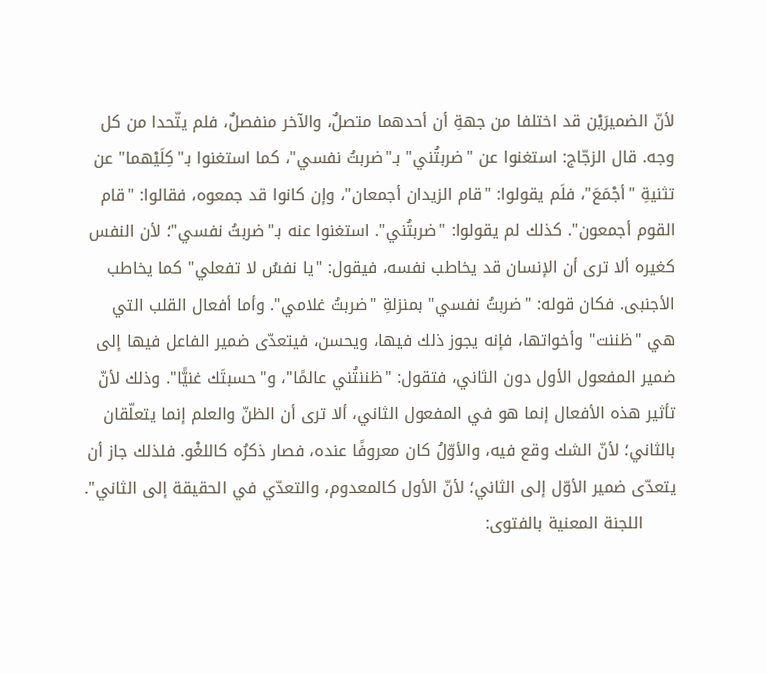لأنّ الضميرَيْن قد اختلفا من جهةِ أن أحدهما متصلٌ، والآخر منفصلٌ، فلم يتّحدا من كل وجه. قال الزجّاج: استغنوا عن "ضربتُني" بـ"ضربتُ نفسي"، كما استغنوا بـ"كِلَيْهما" عن تثنيةِ "أجْمَعَ"، فلَم يقولوا: "قام الزيدان أجمعان"، وإن كانوا قد جمعوه، فقالوا: "قام القوم أجمعون". كذلك لم يقولوا: "ضربتُني". استغنوا عنه بـ"ضربتُ نفسي"؛ لأن النفس كغيره ألا ترى أن الإنسان قد يخاطب نفسه، فيقول: "يا نفسُ لا تفعلي" كما يخاطب الأجنبى. فكان قوله: "ضربتُ نفسي" بمنزلةِ "ضربتُ غلامي". وأما أفعال القلب التي هي "ظننت" وأخواتها، فإنه يجوز ذلك فيها، ويحسن، فيتعدّى ضمير الفاعل فيها إلى ضمير المفعول الأول دون الثاني، فتقول: "ظننتُني عالمًا"، و"حسبتَك غنيًّا". وذلك لأنّ تأثير هذه الأفعال إنما هو في المفعول الثاني، ألا ترى أن الظنّ والعلم إنما يتعلّقان بالثاني؛ لأنّ الشك وقع فيه، والأوّلُ كان معروفًا عنده، فصار ذكرُه كاللغْو. فلذلك جاز أن يتعدّى ضمير الأوّل إلى الثاني؛ لأنّ الأول كالمعدوم، والتعدّي في الحقيقة إلى الثاني".
      اللجنة المعنية بالفتوى: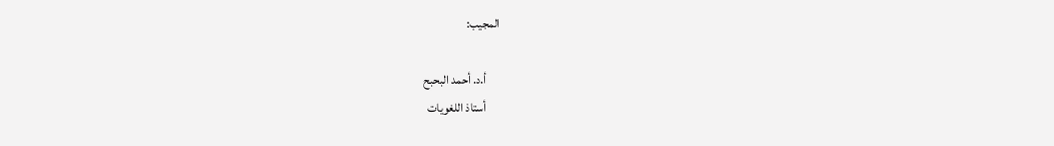المجيب:

      أ.د. أحمد البحبح
      أستاذ اللغويات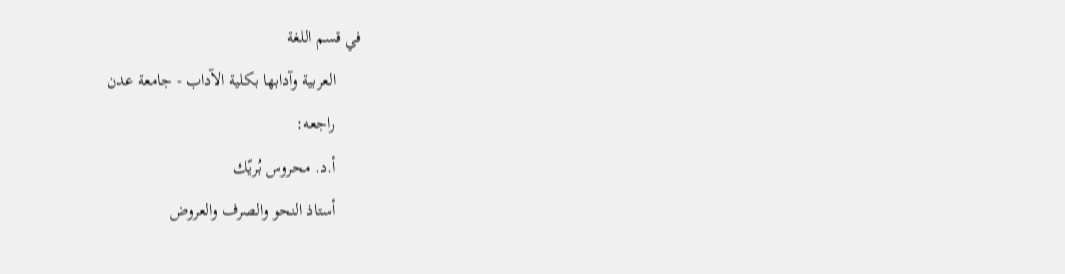في قسم اللغة
      العربية وآدابها بكلية الآداب - جامعة عدن
      راجعه:
      أ.د. محروس بُريّك
      أستاذ النحو والصرف والعروض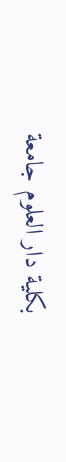بكلية دار العلوم جامعة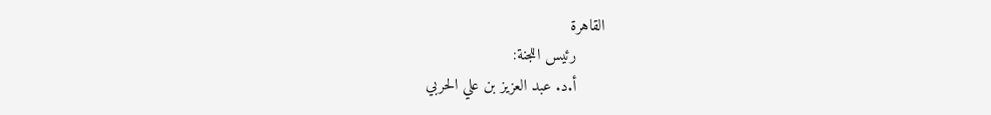القاهرة
      رئيس اللجنة:
      أ.د. عبد العزيز بن علي الحربي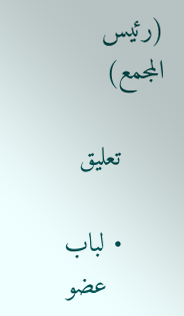(رئيس المجمع)

      تعليق

      • لباب
        عضو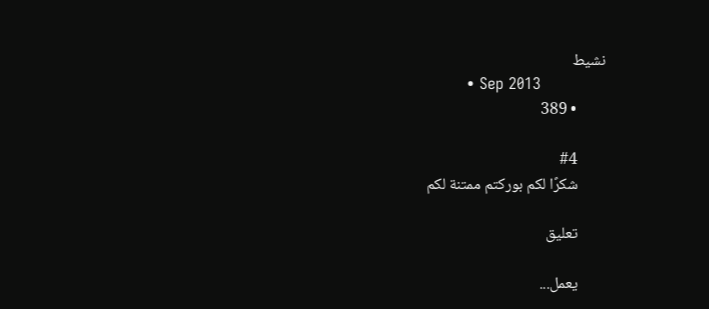نشيط
        • Sep 2013
        • 389

        #4
        شكرًا لكم بوركتم ممتنة لكم

        تعليق

        يعمل...